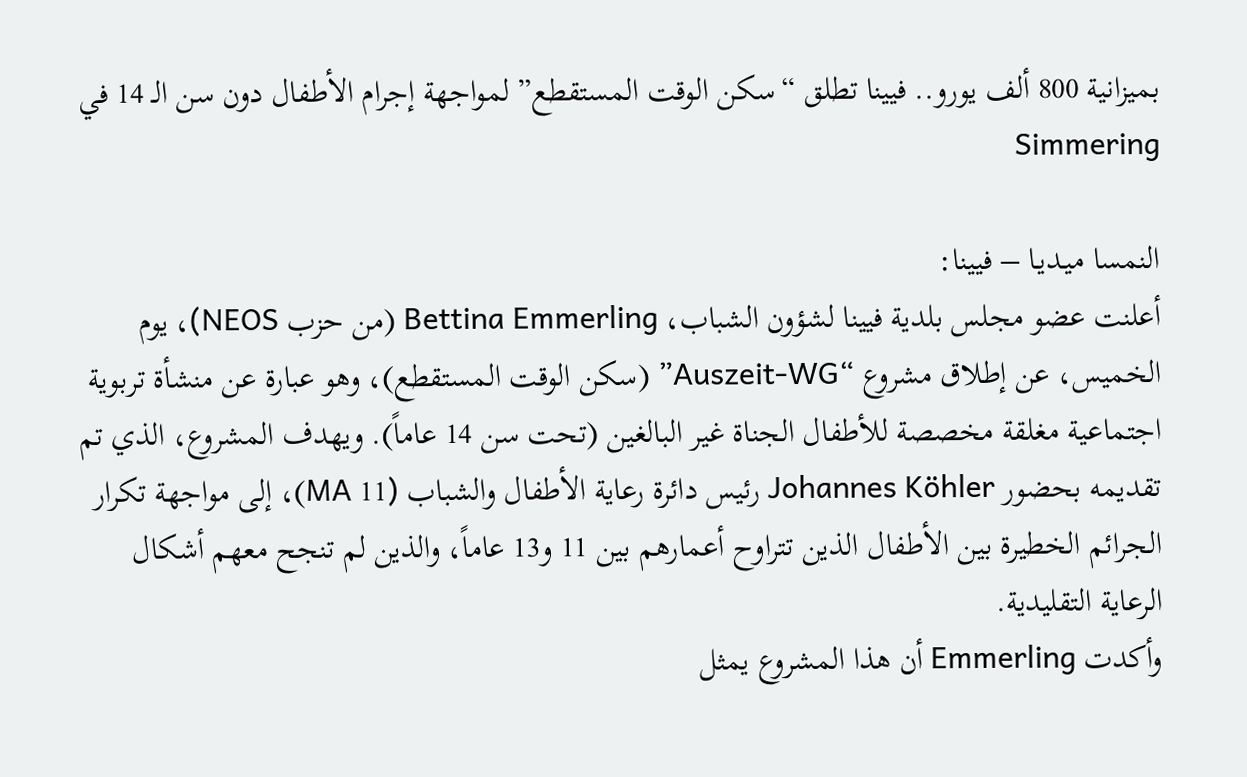بميزانية 800 ألف يورو.. فيينا تطلق “سكن الوقت المستقطع” لمواجهة إجرام الأطفال دون سن الـ 14 في Simmering

النمسا ميـديـا – فيينا:
أعلنت عضو مجلس بلدية فيينا لشؤون الشباب، Bettina Emmerling (من حزب NEOS)، يوم الخميس، عن إطلاق مشروع “Auszeit-WG” (سكن الوقت المستقطع)، وهو عبارة عن منشأة تربوية اجتماعية مغلقة مخصصة للأطفال الجناة غير البالغين (تحت سن 14 عاماً). ويهدف المشروع، الذي تم تقديمه بحضور Johannes Köhler رئيس دائرة رعاية الأطفال والشباب (MA 11)، إلى مواجهة تكرار الجرائم الخطيرة بين الأطفال الذين تتراوح أعمارهم بين 11 و13 عاماً، والذين لم تنجح معهم أشكال الرعاية التقليدية.
وأكدت Emmerling أن هذا المشروع يمثل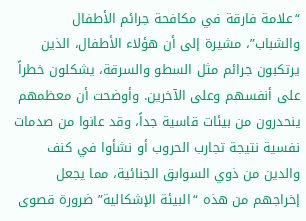“علامة فارقة في مكافحة جرائم الأطفال والشباب”، مشيرة إلى أن هؤلاء الأطفال، الذين يرتكبون جرائم مثل السطو والسرقة، يشكلون خطراً على أنفسهم وعلى الآخرين. وأوضحت أن معظمهم ينحدرون من بيئات قاسية جداً، وقد عانوا من صدمات نفسية نتيجة تجارب الحروب أو نشأوا في كنف والدين من ذوي السوابق الجنائية، مما يجعل إخراجهم من هذه “البيئة الإشكالية” ضرورة قصوى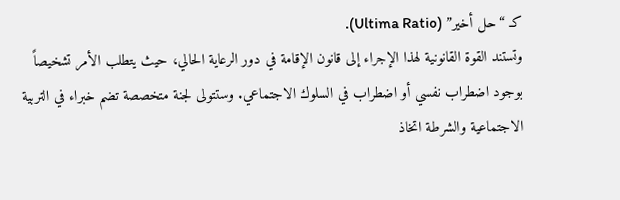كـ “حل أخير” (Ultima Ratio).
وتستند القوة القانونية لهذا الإجراء إلى قانون الإقامة في دور الرعاية الحالي، حيث يتطلب الأمر تشخيصاً بوجود اضطراب نفسي أو اضطراب في السلوك الاجتماعي. وستتولى لجنة متخصصة تضم خبراء في التربية الاجتماعية والشرطة اتخاذ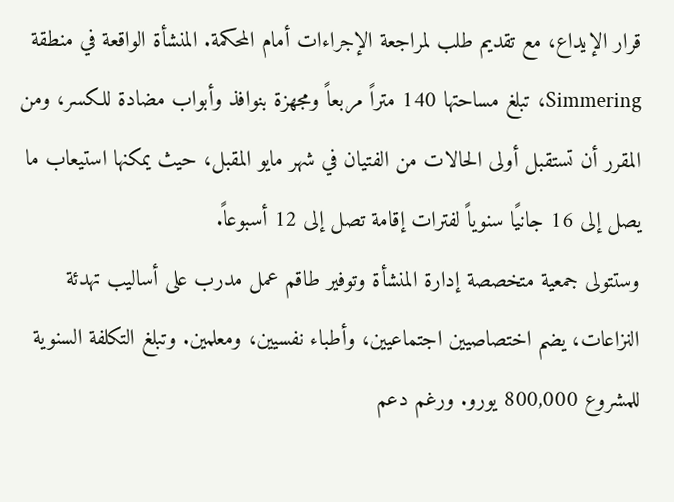قرار الإيداع، مع تقديم طلب لمراجعة الإجراءات أمام المحكمة. المنشأة الواقعة في منطقة Simmering، تبلغ مساحتها 140 متراً مربعاً ومجهزة بنوافذ وأبواب مضادة للكسر، ومن المقرر أن تستقبل أولى الحالات من الفتيان في شهر مايو المقبل، حيث يمكنها استيعاب ما يصل إلى 16 جانيًا سنوياً لفترات إقامة تصل إلى 12 أسبوعاً.
وستتولى جمعية متخصصة إدارة المنشأة وتوفير طاقم عمل مدرب على أساليب تهدئة النزاعات، يضم اختصاصيين اجتماعيين، وأطباء نفسيين، ومعلمين. وتبلغ التكلفة السنوية للمشروع 800,000 يورو. ورغم دعم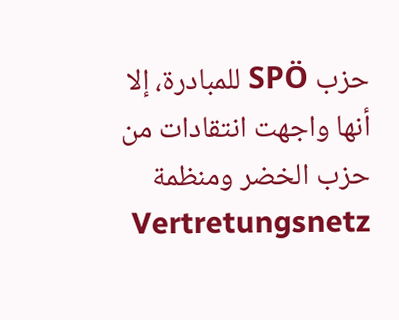حزب SPÖ للمبادرة، إلا أنها واجهت انتقادات من حزب الخضر ومنظمة Vertretungsnetz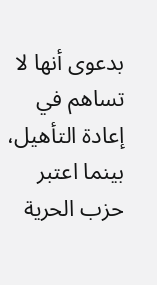بدعوى أنها لا تساهم في إعادة التأهيل، بينما اعتبر حزب الحرية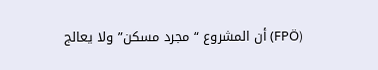(FPÖ) أن المشروع “مجرد مسكن” ولا يعالج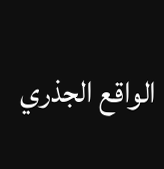الواقع الجذري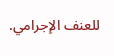للعنف الإجرامي.